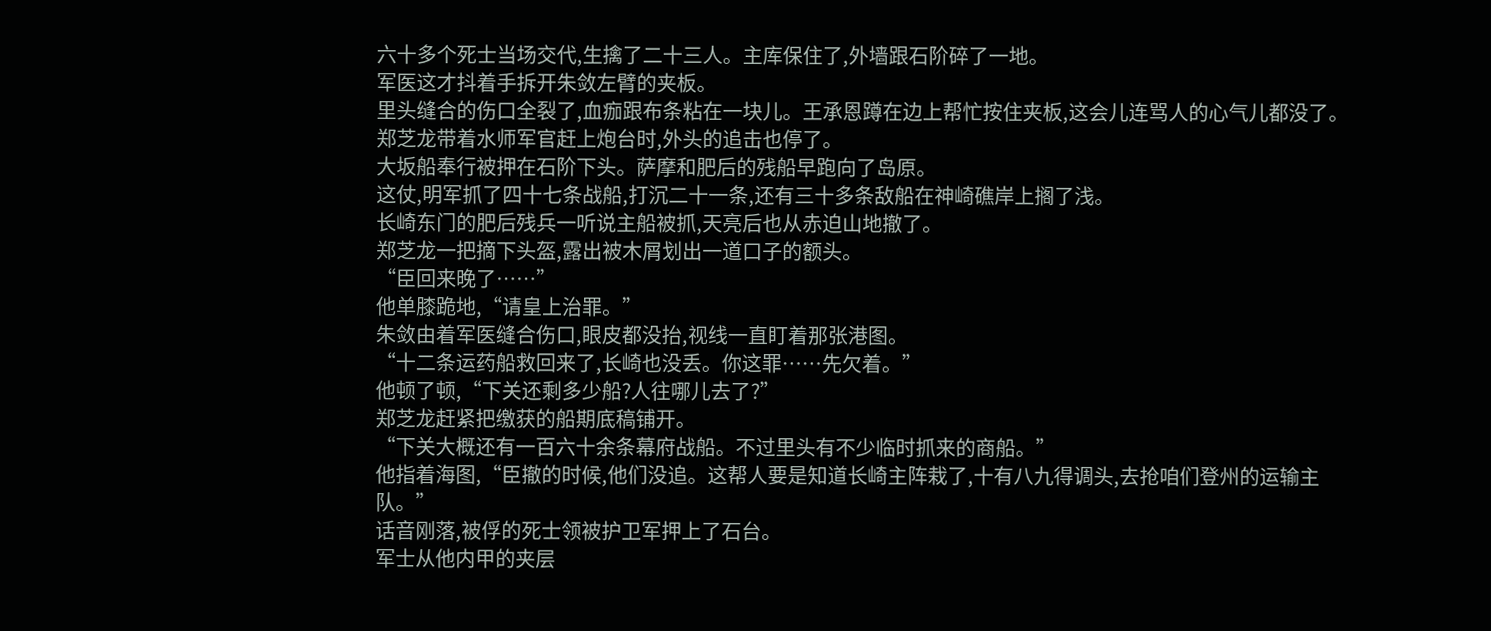六十多个死士当场交代,生擒了二十三人。主库保住了,外墙跟石阶碎了一地。
军医这才抖着手拆开朱敛左臂的夹板。
里头缝合的伤口全裂了,血痂跟布条粘在一块儿。王承恩蹲在边上帮忙按住夹板,这会儿连骂人的心气儿都没了。
郑芝龙带着水师军官赶上炮台时,外头的追击也停了。
大坂船奉行被押在石阶下头。萨摩和肥后的残船早跑向了岛原。
这仗,明军抓了四十七条战船,打沉二十一条,还有三十多条敌船在神崎礁岸上搁了浅。
长崎东门的肥后残兵一听说主船被抓,天亮后也从赤迫山地撤了。
郑芝龙一把摘下头盔,露出被木屑划出一道口子的额头。
“臣回来晚了……”
他单膝跪地,“请皇上治罪。”
朱敛由着军医缝合伤口,眼皮都没抬,视线一直盯着那张港图。
“十二条运药船救回来了,长崎也没丢。你这罪……先欠着。”
他顿了顿,“下关还剩多少船?人往哪儿去了?”
郑芝龙赶紧把缴获的船期底稿铺开。
“下关大概还有一百六十余条幕府战船。不过里头有不少临时抓来的商船。”
他指着海图,“臣撤的时候,他们没追。这帮人要是知道长崎主阵栽了,十有八九得调头,去抢咱们登州的运输主队。”
话音刚落,被俘的死士领被护卫军押上了石台。
军士从他内甲的夹层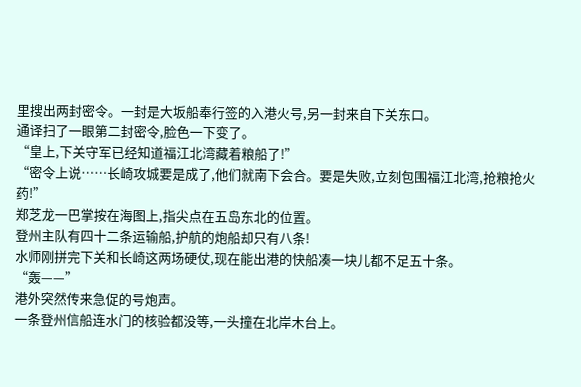里搜出两封密令。一封是大坂船奉行签的入港火号,另一封来自下关东口。
通译扫了一眼第二封密令,脸色一下变了。
“皇上,下关守军已经知道福江北湾藏着粮船了!”
“密令上说……长崎攻城要是成了,他们就南下会合。要是失败,立刻包围福江北湾,抢粮抢火药!”
郑芝龙一巴掌按在海图上,指尖点在五岛东北的位置。
登州主队有四十二条运输船,护航的炮船却只有八条!
水师刚拼完下关和长崎这两场硬仗,现在能出港的快船凑一块儿都不足五十条。
“轰——”
港外突然传来急促的号炮声。
一条登州信船连水门的核验都没等,一头撞在北岸木台上。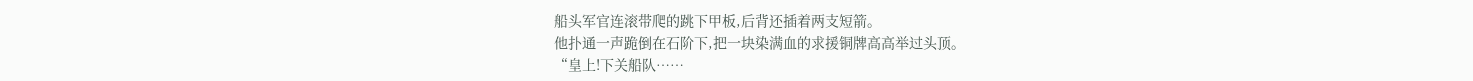船头军官连滚带爬的跳下甲板,后背还插着两支短箭。
他扑通一声跪倒在石阶下,把一块染满血的求援铜牌高高举过头顶。
“皇上!下关船队……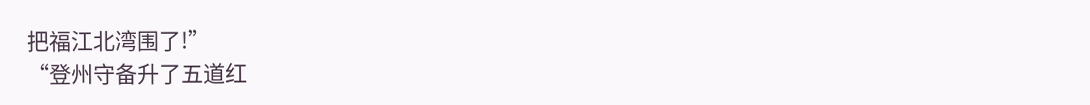把福江北湾围了!”
“登州守备升了五道红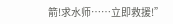箭!求水师……立即救援!”